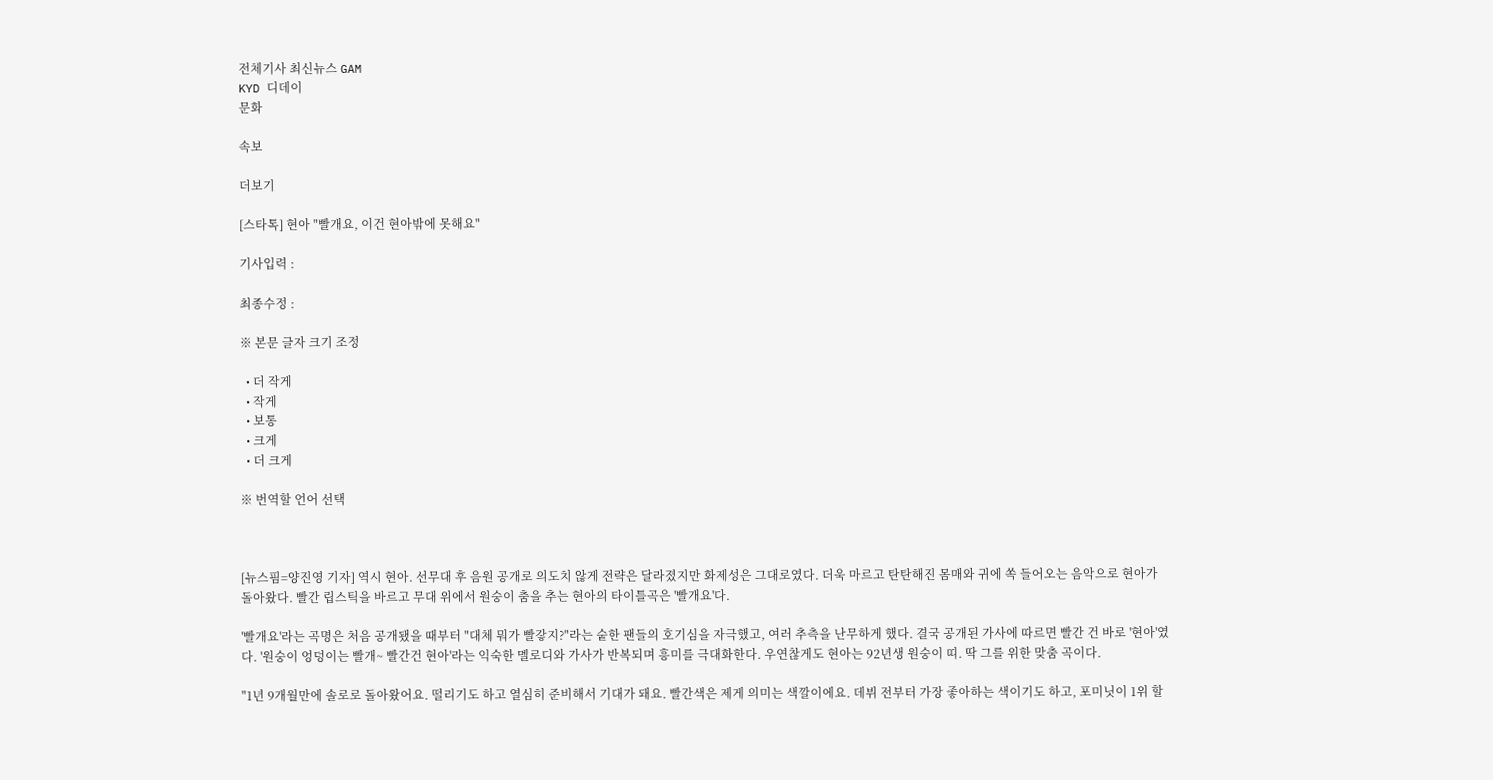전체기사 최신뉴스 GAM
KYD 디데이
문화

속보

더보기

[스타톡] 현아 "빨개요, 이건 현아밖에 못해요"

기사입력 :

최종수정 :

※ 본문 글자 크기 조정

  • 더 작게
  • 작게
  • 보통
  • 크게
  • 더 크게

※ 번역할 언어 선택



[뉴스핌=양진영 기자] 역시 현아. 선무대 후 음원 공개로 의도치 않게 전략은 달라졌지만 화제성은 그대로였다. 더욱 마르고 탄탄해진 몸매와 귀에 쏙 들어오는 음악으로 현아가 돌아왔다. 빨간 립스틱을 바르고 무대 위에서 원숭이 춤을 추는 현아의 타이틀곡은 '빨개요'다.

'빨개요'라는 곡명은 처음 공개됐을 때부터 "대체 뭐가 빨갛지?"라는 숱한 팬들의 호기심을 자극했고, 여러 추측을 난무하게 했다. 결국 공개된 가사에 따르면 빨간 건 바로 '현아'였다. '원숭이 엉덩이는 빨개~ 빨간건 현아'라는 익숙한 멜로디와 가사가 반복되며 흥미를 극대화한다. 우연찮게도 현아는 92년생 원숭이 띠. 딱 그를 위한 맞춤 곡이다.

"1년 9개월만에 솔로로 돌아왔어요. 떨리기도 하고 열심히 준비해서 기대가 돼요. 빨간색은 제게 의미는 색깔이에요. 데뷔 전부터 가장 좋아하는 색이기도 하고, 포미닛이 1위 할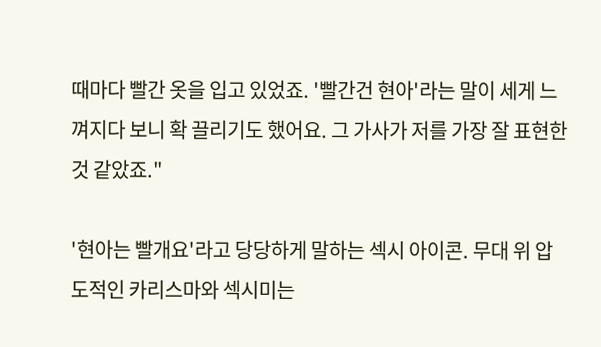때마다 빨간 옷을 입고 있었죠. '빨간건 현아'라는 말이 세게 느껴지다 보니 확 끌리기도 했어요. 그 가사가 저를 가장 잘 표현한 것 같았죠."

'현아는 빨개요'라고 당당하게 말하는 섹시 아이콘. 무대 위 압도적인 카리스마와 섹시미는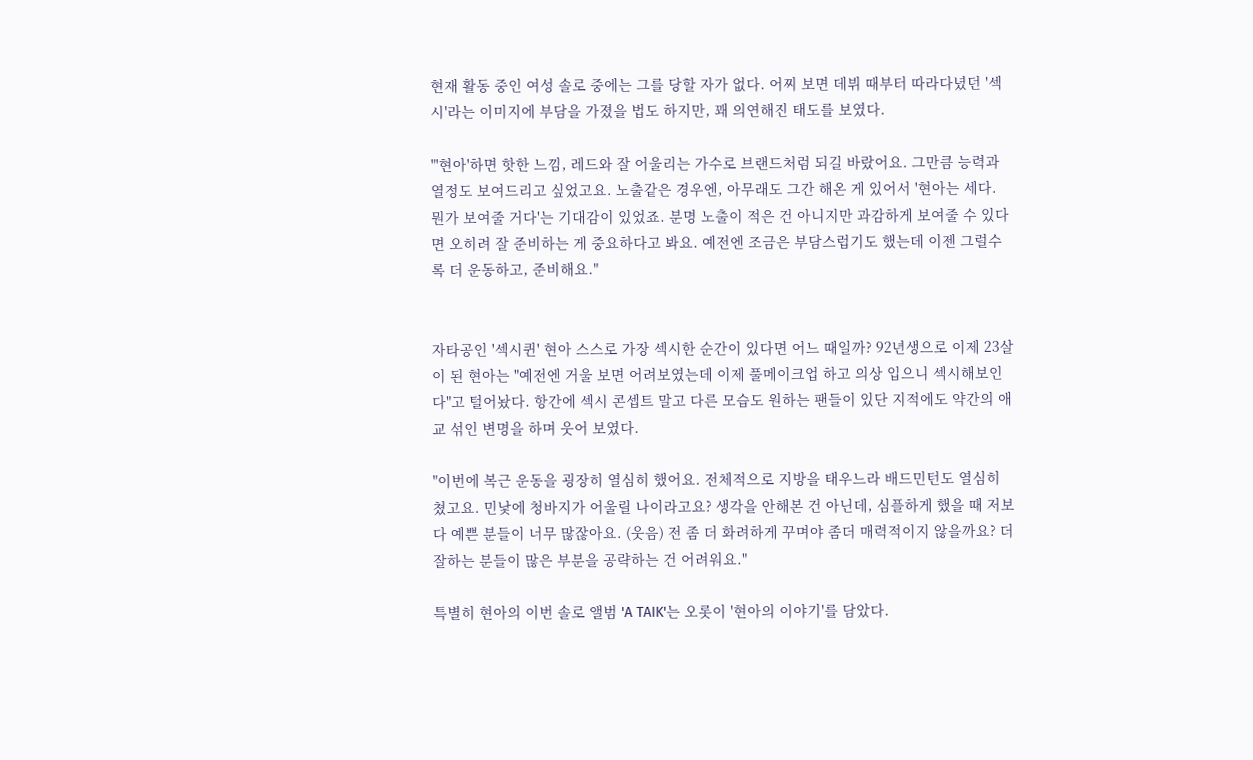현재 활동 중인 여성 솔로 중에는 그를 당할 자가 없다. 어찌 보면 데뷔 때부터 따라다녔던 '섹시'라는 이미지에 부담을 가졌을 법도 하지만, 꽤 의연해진 태도를 보였다.

"'현아'하면 핫한 느낌, 레드와 잘 어울리는 가수로 브랜드처럼 되길 바랐어요. 그만큼 능력과 열정도 보여드리고 싶었고요. 노출같은 경우엔, 아무래도 그간 해온 게 있어서 '현아는 세다. 뭔가 보여줄 거다'는 기대감이 있었죠. 분명 노출이 적은 건 아니지만 과감하게 보여줄 수 있다면 오히려 잘 준비하는 게 중요하다고 봐요. 예전엔 조금은 부담스럽기도 했는데 이젠 그럴수록 더 운동하고, 준비해요."


자타공인 '섹시퀸' 현아 스스로 가장 섹시한 순간이 있다면 어느 때일까? 92년생으로 이제 23살이 된 현아는 "예전엔 거울 보면 어려보였는데 이제 풀메이크업 하고 의상 입으니 섹시해보인다"고 털어놨다. 항간에 섹시 콘셉트 말고 다른 모습도 원하는 팬들이 있단 지적에도 약간의 애교 섞인 변명을 하며 웃어 보였다.

"이번에 복근 운동을 굉장히 열심히 했어요. 전체적으로 지방을 태우느라 배드민턴도 열심히 쳤고요. 민낯에 청바지가 어울릴 나이라고요? 생각을 안해본 건 아닌데, 심플하게 했을 때 저보다 예쁜 분들이 너무 많잖아요. (웃음) 전 좀 더 화려하게 꾸며야 좀더 매력적이지 않을까요? 더 잘하는 분들이 많은 부분을 공략하는 건 어려워요."

특별히 현아의 이번 솔로 앨범 'A TAIK'는 오롯이 '현아의 이야기'를 담았다.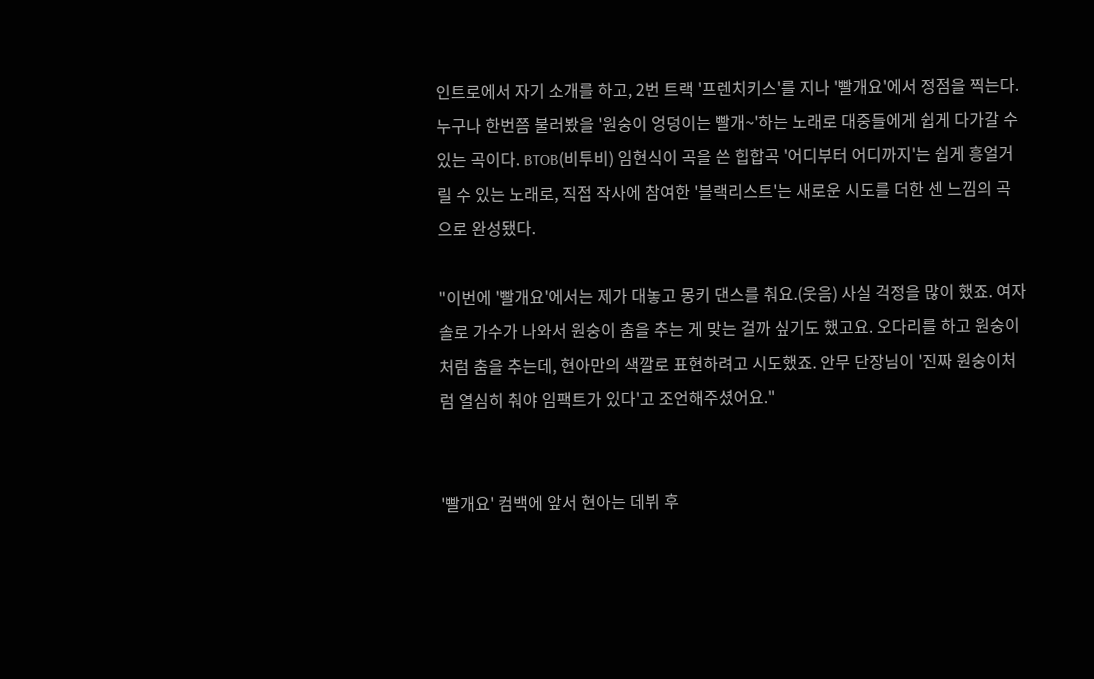인트로에서 자기 소개를 하고, 2번 트랙 '프렌치키스'를 지나 '빨개요'에서 정점을 찍는다. 누구나 한번쯤 불러봤을 '원숭이 엉덩이는 빨개~'하는 노래로 대중들에게 쉽게 다가갈 수 있는 곡이다. BTOB(비투비) 임현식이 곡을 쓴 힙합곡 '어디부터 어디까지'는 쉽게 흥얼거릴 수 있는 노래로, 직접 작사에 참여한 '블랙리스트'는 새로운 시도를 더한 센 느낌의 곡으로 완성됐다.

"이번에 '빨개요'에서는 제가 대놓고 몽키 댄스를 춰요.(웃음) 사실 걱정을 많이 했죠. 여자 솔로 가수가 나와서 원숭이 춤을 추는 게 맞는 걸까 싶기도 했고요. 오다리를 하고 원숭이처럼 춤을 추는데, 현아만의 색깔로 표현하려고 시도했죠. 안무 단장님이 '진짜 원숭이처럼 열심히 춰야 임팩트가 있다'고 조언해주셨어요."


'빨개요' 컴백에 앞서 현아는 데뷔 후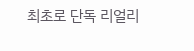최초로 단독 리얼리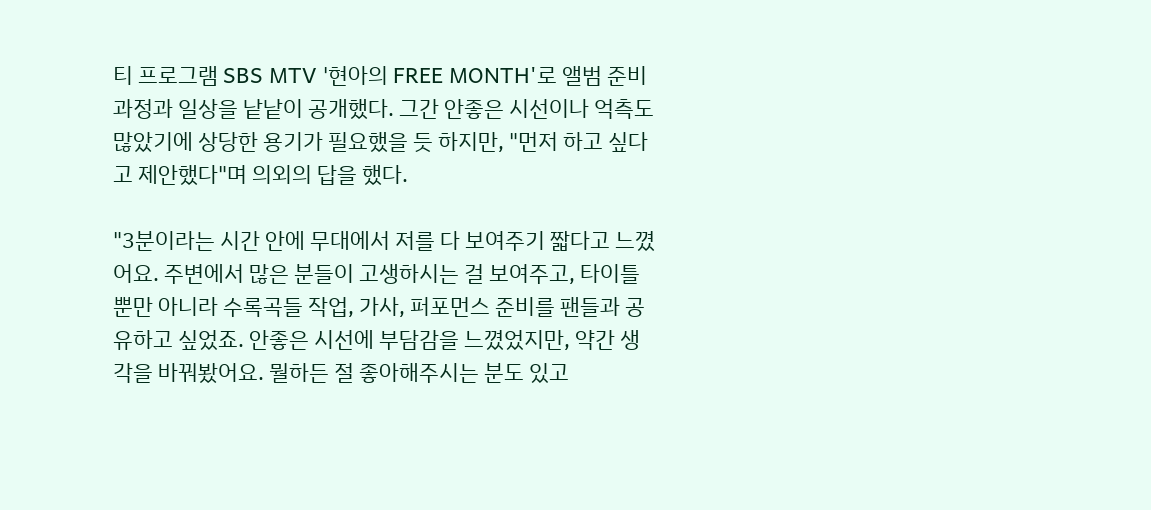티 프로그램 SBS MTV '현아의 FREE MONTH'로 앨범 준비 과정과 일상을 낱낱이 공개했다. 그간 안좋은 시선이나 억측도 많았기에 상당한 용기가 필요했을 듯 하지만, "먼저 하고 싶다고 제안했다"며 의외의 답을 했다.

"3분이라는 시간 안에 무대에서 저를 다 보여주기 짧다고 느꼈어요. 주변에서 많은 분들이 고생하시는 걸 보여주고, 타이틀 뿐만 아니라 수록곡들 작업, 가사, 퍼포먼스 준비를 팬들과 공유하고 싶었죠. 안좋은 시선에 부담감을 느꼈었지만, 약간 생각을 바꿔봤어요. 뭘하든 절 좋아해주시는 분도 있고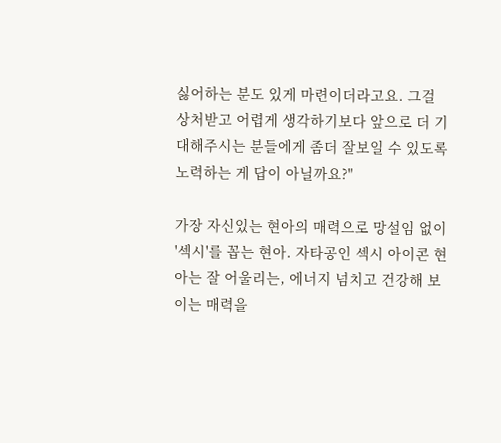싫어하는 분도 있게 마련이더라고요. 그걸 상처받고 어렵게 생각하기보다 앞으로 더 기대해주시는 분들에게 좀더 잘보일 수 있도록 노력하는 게 답이 아닐까요?"

가장 자신있는 현아의 매력으로 망설임 없이 '섹시'를 꼽는 현아. 자타공인 섹시 아이콘 현아는 잘 어울리는, 에너지 넘치고 건강해 보이는 매력을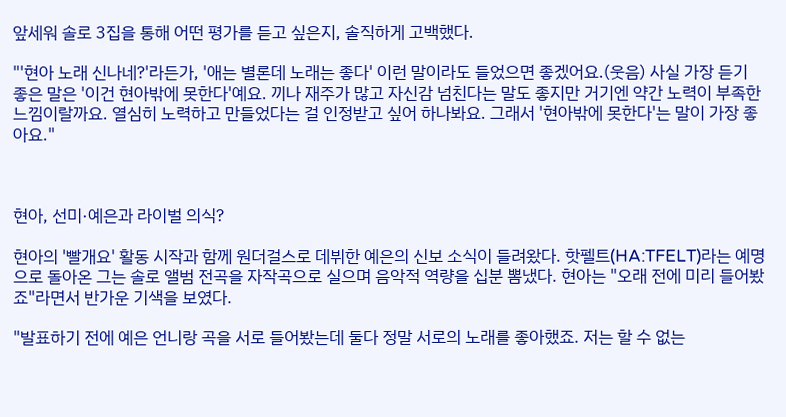앞세워 솔로 3집을 통해 어떤 평가를 듣고 싶은지, 솔직하게 고백했다.

"'현아 노래 신나네?'라든가, '애는 별론데 노래는 좋다' 이런 말이라도 들었으면 좋겠어요.(웃음) 사실 가장 듣기 좋은 말은 '이건 현아밖에 못한다'예요. 끼나 재주가 많고 자신감 넘친다는 말도 좋지만 거기엔 약간 노력이 부족한 느낌이랄까요. 열심히 노력하고 만들었다는 걸 인정받고 싶어 하나봐요. 그래서 '현아밖에 못한다'는 말이 가장 좋아요."



현아, 선미·예은과 라이벌 의식?

현아의 '빨개요' 활동 시작과 함께 원더걸스로 데뷔한 예은의 신보 소식이 들려왔다. 핫펠트(HA:TFELT)라는 예명으로 돌아온 그는 솔로 앨범 전곡을 자작곡으로 실으며 음악적 역량을 십분 뽐냈다. 현아는 "오래 전에 미리 들어봤죠"라면서 반가운 기색을 보였다.

"발표하기 전에 예은 언니랑 곡을 서로 들어봤는데 둘다 정말 서로의 노래를 좋아했죠. 저는 할 수 없는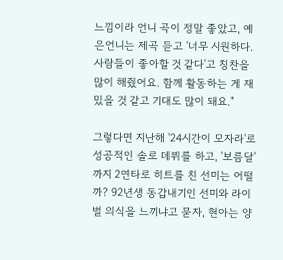느낌이라 언니 곡이 정말 좋았고, 예은언니는 제곡 듣고 '너무 시원하다. 사람들이 좋아할 것 같다'고 칭찬을 많이 해줬어요. 함께 활동하는 게 재밌을 것 같고 기대도 많이 돼요."

그렇다면 지난해 '24시간이 모자라'로 성공적인 솔로 데뷔를 하고, '보름달'까지 2연타로 히트를 친 선미는 어떨까? 92년생 동갑내기인 선미와 라이벌 의식을 느끼냐고 묻자, 현아는 양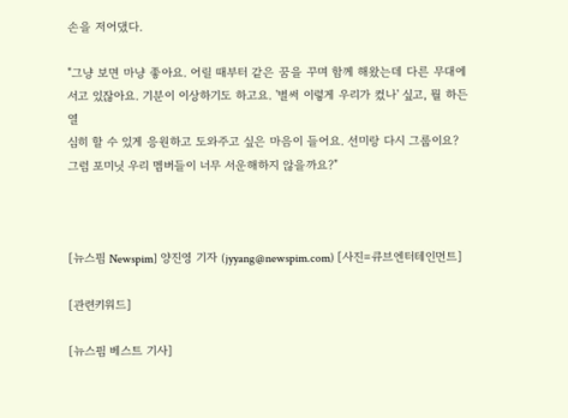손을 저어댔다.

"그냥 보면 마냥 좋아요. 어릴 때부터 같은 꿈을 꾸며 함께 해왔는데 다른 무대에 서고 있잖아요. 기분이 이상하기도 하고요. '벌써 이렇게 우리가 컸나' 싶고, 뭘 하든 열
심히 할 수 있게 응원하고 도와주고 싶은 마음이 들어요. 선미랑 다시 그룹이요? 그럼 포미닛 우리 멤버들이 너무 서운해하지 않을까요?"



[뉴스핌 Newspim] 양진영 기자 (jyyang@newspim.com) [사진=큐브엔터테인먼트]

[관련키워드]

[뉴스핌 베스트 기사]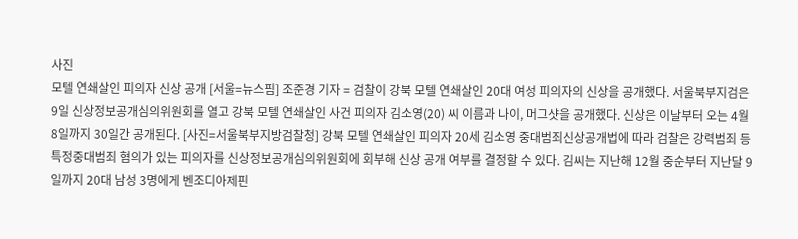사진
모텔 연쇄살인 피의자 신상 공개 [서울=뉴스핌] 조준경 기자 = 검찰이 강북 모텔 연쇄살인 20대 여성 피의자의 신상을 공개했다. 서울북부지검은 9일 신상정보공개심의위원회를 열고 강북 모텔 연쇄살인 사건 피의자 김소영(20) 씨 이름과 나이, 머그샷을 공개했다. 신상은 이날부터 오는 4월 8일까지 30일간 공개된다. [사진=서울북부지방검찰청] 강북 모텔 연쇄살인 피의자 20세 김소영 중대범죄신상공개법에 따라 검찰은 강력범죄 등 특정중대범죄 혐의가 있는 피의자를 신상정보공개심의위원회에 회부해 신상 공개 여부를 결정할 수 있다. 김씨는 지난해 12월 중순부터 지난달 9일까지 20대 남성 3명에게 벤조디아제핀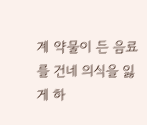계 약물이 든 음료를 건네 의식을 잃게 하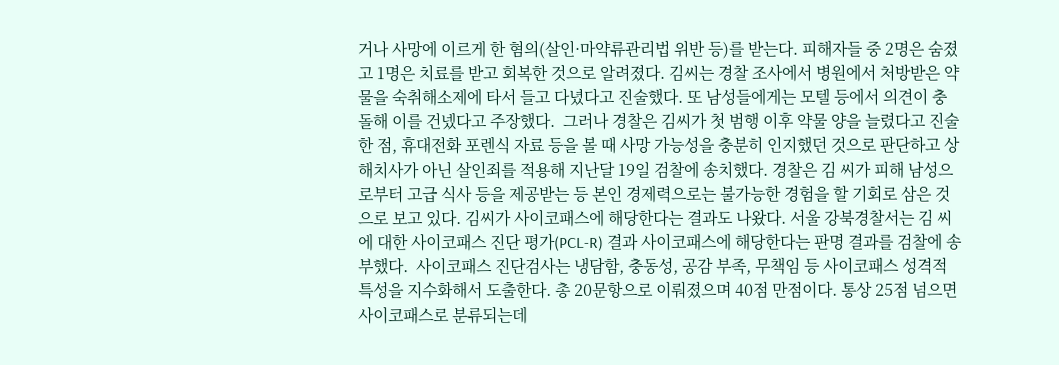거나 사망에 이르게 한 혐의(살인·마약류관리법 위반 등)를 받는다. 피해자들 중 2명은 숨졌고 1명은 치료를 받고 회복한 것으로 알려졌다. 김씨는 경찰 조사에서 병원에서 처방받은 약물을 숙취해소제에 타서 들고 다녔다고 진술했다. 또 남성들에게는 모텔 등에서 의견이 충돌해 이를 건넸다고 주장했다.  그러나 경찰은 김씨가 첫 범행 이후 약물 양을 늘렸다고 진술한 점, 휴대전화 포렌식 자료 등을 볼 때 사망 가능성을 충분히 인지했던 것으로 판단하고 상해치사가 아닌 살인죄를 적용해 지난달 19일 검찰에 송치했다. 경찰은 김 씨가 피해 남성으로부터 고급 식사 등을 제공받는 등 본인 경제력으로는 불가능한 경험을 할 기회로 삼은 것으로 보고 있다. 김씨가 사이코패스에 해당한다는 결과도 나왔다. 서울 강북경찰서는 김 씨에 대한 사이코패스 진단 평가(PCL-R) 결과 사이코패스에 해당한다는 판명 결과를 검찰에 송부했다.  사이코패스 진단검사는 냉담함, 충동성, 공감 부족, 무책임 등 사이코패스 성격적 특성을 지수화해서 도출한다. 총 20문항으로 이뤄졌으며 40점 만점이다. 통상 25점 넘으면 사이코패스로 분류되는데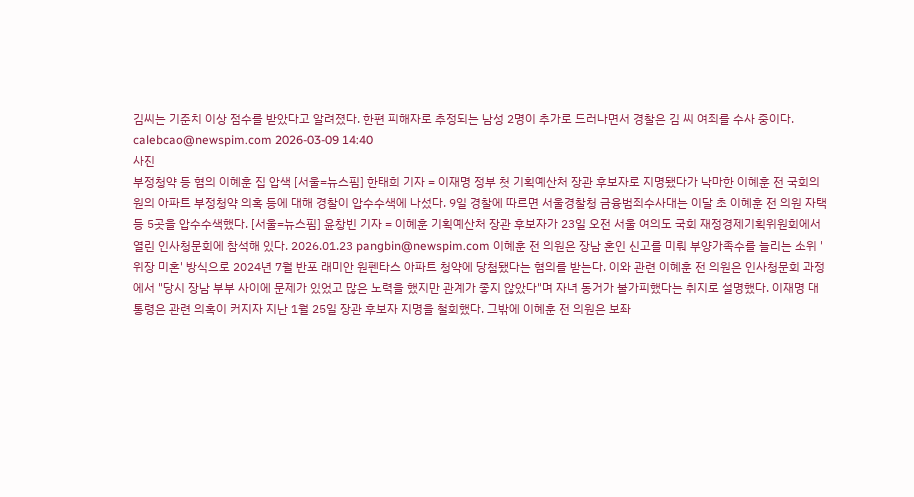김씨는 기준치 이상 점수를 받았다고 알려졌다. 한편 피해자로 추정되는 남성 2명이 추가로 드러나면서 경찰은 김 씨 여죄를 수사 중이다. calebcao@newspim.com 2026-03-09 14:40
사진
부정청약 등 혐의 이혜훈 집 압색 [서울=뉴스핌] 한태희 기자 = 이재명 정부 첫 기획예산처 장관 후보자로 지명됐다가 낙마한 이혜훈 전 국회의원의 아파트 부정청약 의혹 등에 대해 경찰이 압수수색에 나섰다. 9일 경찰에 따르면 서울경찰청 금융범죄수사대는 이달 초 이혜훈 전 의원 자택 등 5곳을 압수수색했다. [서울=뉴스핌] 윤창빈 기자 = 이혜훈 기획예산처 장관 후보자가 23일 오전 서울 여의도 국회 재정경제기획위원회에서 열린 인사청문회에 참석해 있다. 2026.01.23 pangbin@newspim.com 이혜훈 전 의원은 장남 혼인 신고를 미뤄 부양가족수를 늘리는 소위 '위장 미혼' 방식으로 2024년 7월 반포 래미안 원펜타스 아파트 청약에 당첨됐다는 혐의를 받는다. 이와 관련 이혜훈 전 의원은 인사청문회 과정에서 "당시 장남 부부 사이에 문제가 있었고 많은 노력을 했지만 관계가 좋지 않았다"며 자녀 동거가 불가피했다는 취지로 설명했다. 이재명 대통령은 관련 의혹이 커지자 지난 1월 25일 장관 후보자 지명을 철회했다. 그밖에 이혜훈 전 의원은 보좌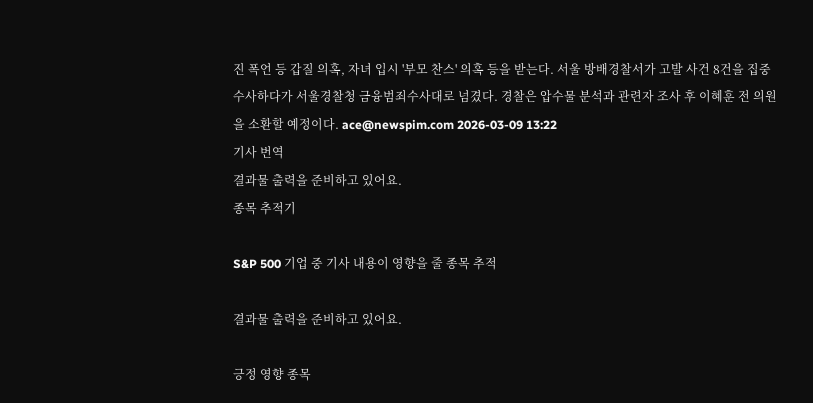진 폭언 등 갑질 의혹, 자녀 입시 '부모 찬스' 의혹 등을 받는다. 서울 방배경찰서가 고발 사건 8건을 집중 수사하다가 서울경찰청 금융범죄수사대로 넘겼다. 경찰은 압수물 분석과 관련자 조사 후 이혜훈 전 의원을 소환할 예정이다. ace@newspim.com 2026-03-09 13:22
기사 번역
결과물 출력을 준비하고 있어요.
종목 추적기

S&P 500 기업 중 기사 내용이 영향을 줄 종목 추적

결과물 출력을 준비하고 있어요.

긍정 영향 종목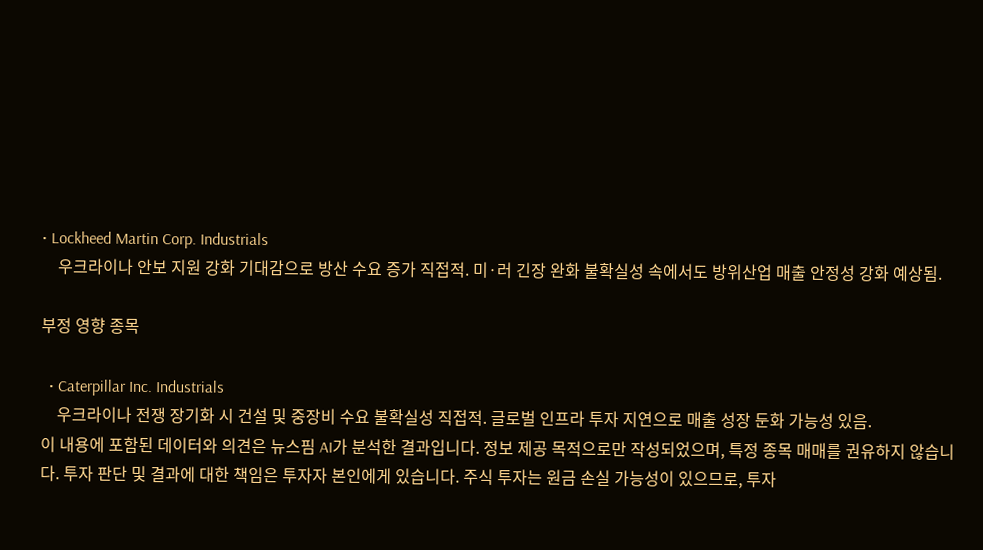• Lockheed Martin Corp. Industrials
    우크라이나 안보 지원 강화 기대감으로 방산 수요 증가 직접적. 미·러 긴장 완화 불확실성 속에서도 방위산업 매출 안정성 강화 예상됨.

부정 영향 종목

  • Caterpillar Inc. Industrials
    우크라이나 전쟁 장기화 시 건설 및 중장비 수요 불확실성 직접적. 글로벌 인프라 투자 지연으로 매출 성장 둔화 가능성 있음.
이 내용에 포함된 데이터와 의견은 뉴스핌 AI가 분석한 결과입니다. 정보 제공 목적으로만 작성되었으며, 특정 종목 매매를 권유하지 않습니다. 투자 판단 및 결과에 대한 책임은 투자자 본인에게 있습니다. 주식 투자는 원금 손실 가능성이 있으므로, 투자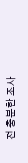전 충분한 조사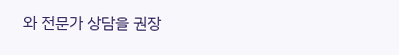와 전문가 상담을 권장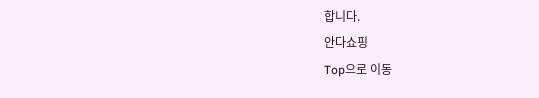합니다.
안다쇼핑
Top으로 이동